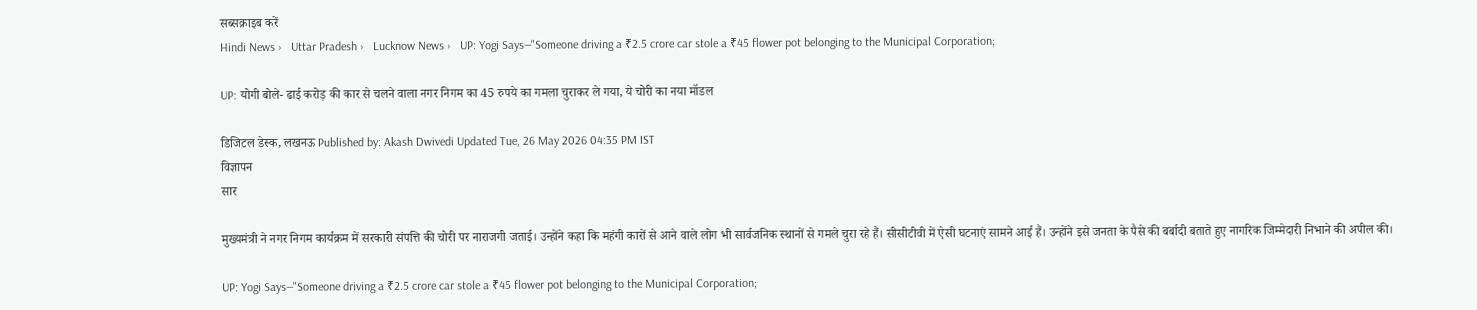सब्सक्राइब करें
Hindi News ›   Uttar Pradesh ›   Lucknow News ›   UP: Yogi Says—"Someone driving a ₹2.5 crore car stole a ₹45 flower pot belonging to the Municipal Corporation;

UP: योगी बोले- ढाई करोड़ की कार से चलने वाला नगर निगम का 45 रुपये का गमला चुराकर ले गया, ये चोरी का नया मॉडल

डिजिटल डेस्क, लखनऊ Published by: Akash Dwivedi Updated Tue, 26 May 2026 04:35 PM IST
विज्ञापन
सार

मुख्यमंत्री ने नगर निगम कार्यक्रम में सरकारी संपत्ति की चोरी पर नाराजगी जताई। उन्होंने कहा कि महंगी कारों से आने वाले लोग भी सार्वजनिक स्थानों से गमले चुरा रहे हैं। सीसीटीवी में ऐसी घटनाएं सामने आई हैं। उन्होंने इसे जनता के पैसे की बर्बादी बताते हुए नागरिक जिम्मेदारी निभाने की अपील की।

UP: Yogi Says—"Someone driving a ₹2.5 crore car stole a ₹45 flower pot belonging to the Municipal Corporation;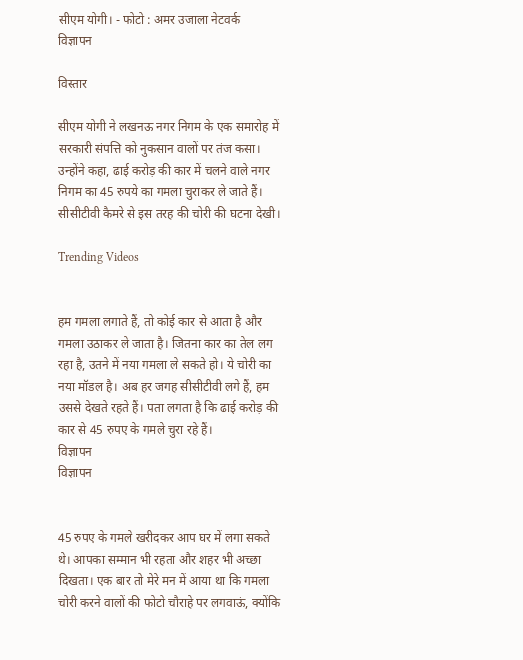सीएम योगी। - फोटो : अमर उजाला नेटवर्क
विज्ञापन

विस्तार

सीएम योगी ने लखनऊ नगर निगम के एक समारोह में सरकारी संपत्ति को नुकसान वालों पर तंज कसा। उन्होंने कहा, ढाई करोड़ की कार में चलने वाले नगर निगम का 45 रुपये का गमला चुराकर ले जाते हैं। सीसीटीवी कैमरे से इस तरह की चोरी की घटना देखी।

Trending Videos


हम गमला लगाते हैं, तो कोई कार से आता है और गमला उठाकर ले जाता है। जितना कार का तेल लग रहा है, उतने में नया गमला ले सकते हो। ये चोरी का नया मॉडल है। अब हर जगह सीसीटीवी लगे हैं, हम उससे देखते रहते हैं। पता लगता है कि ढाई करोड़ की कार से 45 रुपए के गमले चुरा रहे हैं।
विज्ञापन
विज्ञापन


45 रुपए के गमले खरीदकर आप घर में लगा सकते थे। आपका सम्मान भी रहता और शहर भी अच्छा दिखता। एक बार तो मेरे मन में आया था कि गमला चोरी करने वालों की फोटो चौराहे पर लगवाऊं, क्योंकि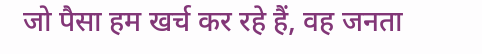जो पैसा हम खर्च कर रहे हैं, वह जनता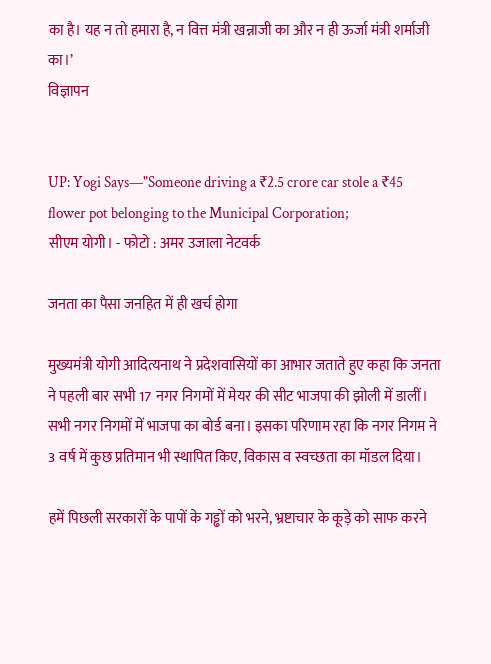का है। यह न तो हमारा है, न वित्त मंत्री खन्नाजी का और न ही ऊर्जा मंत्री शर्माजी का।’
विज्ञापन


UP: Yogi Says—"Someone driving a ₹2.5 crore car stole a ₹45 flower pot belonging to the Municipal Corporation;
सीएम योगी। - फोटो : अमर उजाला नेटवर्क

जनता का पैसा जनहित में ही खर्च होगा

मुख्यमंत्री योगी आदित्यनाथ ने प्रदेशवासियों का आभार जताते हुए कहा कि जनता ने पहली बार सभी 17 नगर निगमों में मेयर की सीट भाजपा की झोली में डालीं। सभी नगर निगमों में भाजपा का बोर्ड बना। इसका परिणाम रहा कि नगर निगम ने 3 वर्ष में कुछ प्रतिमान भी स्थापित किए, विकास व स्वच्छता का मॉडल दिया।

हमें पिछली सरकारों के पापों के गड्ढों को भरने, भ्रष्टाचार के कूड़े को साफ करने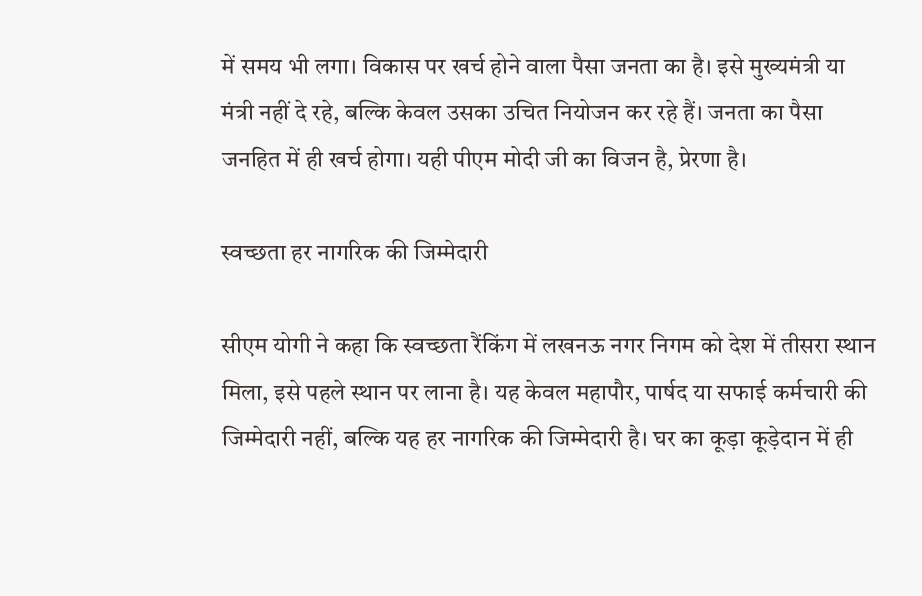में समय भी लगा। विकास पर खर्च होने वाला पैसा जनता का है। इसे मुख्यमंत्री या मंत्री नहीं दे रहे, बल्कि केवल उसका उचित नियोजन कर रहे हैं। जनता का पैसा जनहित में ही खर्च होगा। यही पीएम मोदी जी का विजन है, प्रेरणा है।

स्वच्छता हर नागरिक की जिम्मेदारी

सीएम योगी ने कहा कि स्वच्छता रैंकिंग में लखनऊ नगर निगम को देश में तीसरा स्थान मिला, इसे पहले स्थान पर लाना है। यह केवल महापौर, पार्षद या सफाई कर्मचारी की जिम्मेदारी नहीं, बल्कि यह हर नागरिक की जिम्मेदारी है। घर का कूड़ा कूड़ेदान में ही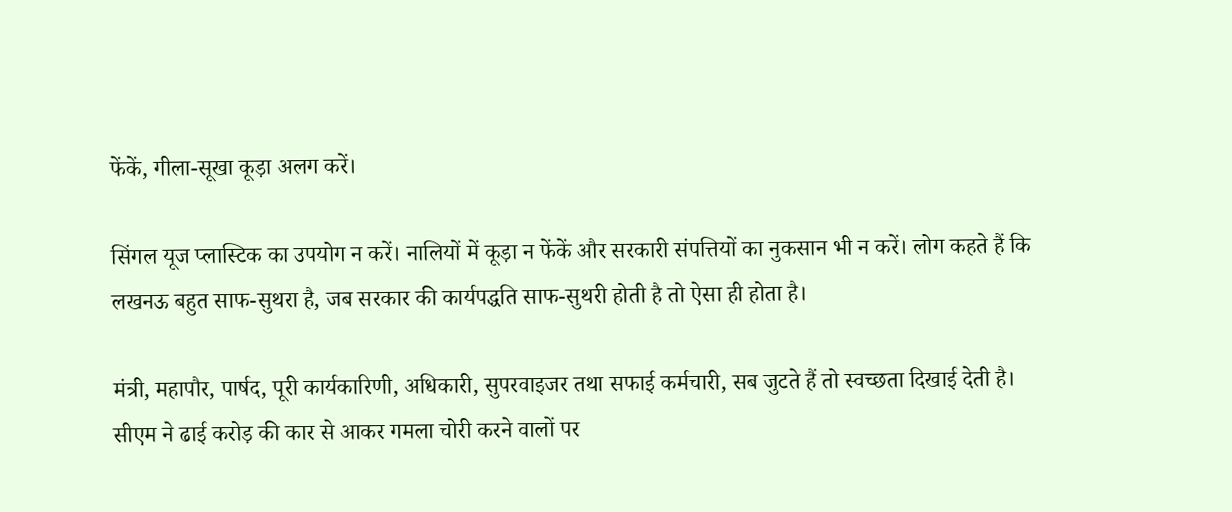फेंकें, गीला-सूखा कूड़ा अलग करें।

सिंगल यूज प्लास्टिक का उपयोग न करें। नालियों में कूड़ा न फेंकें और सरकारी संपत्तियों का नुकसान भी न करें। लोग कहते हैं कि लखनऊ बहुत साफ-सुथरा है, जब सरकार की कार्यपद्धति साफ-सुथरी होती है तो ऐसा ही होता है।

मंत्री, महापौर, पार्षद, पूरी कार्यकारिणी, अधिकारी, सुपरवाइजर तथा सफाई कर्मचारी, सब जुटते हैं तो स्वच्छता दिखाई देती है। सीएम ने ढाई करोड़ की कार से आकर गमला चोरी करने वालों पर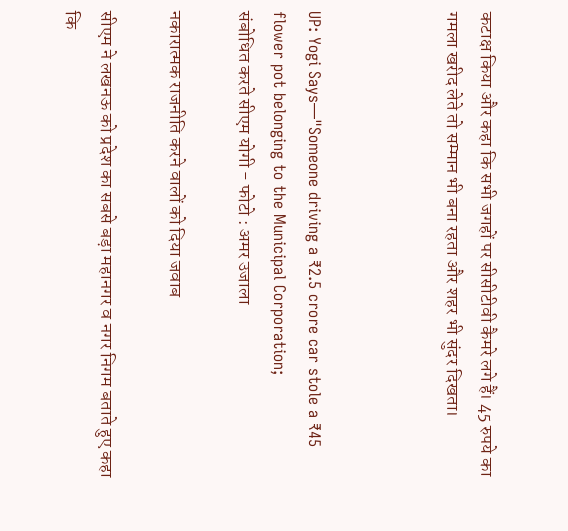कटाक्ष किया और कहा कि सभी जगहों पर सीसीटीवी कैमरे लगे हैं। 45 रुपये का गमला खरीद लेते तो सम्मान भी बना रहता और शहर भी सुंदर दिखता।



UP: Yogi Says—"Someone driving a ₹2.5 crore car stole a ₹45 flower pot belonging to the Municipal Corporation;
संबोधित करते सीएम योगी - फोटो : अमर उजाला

नकारात्मक राजनीति करने वालों को दिया जवाब

सीएम ने लखनऊ को प्रदेश का सबसे बड़ा महानगर व नगर निगम बताते हुए कहा कि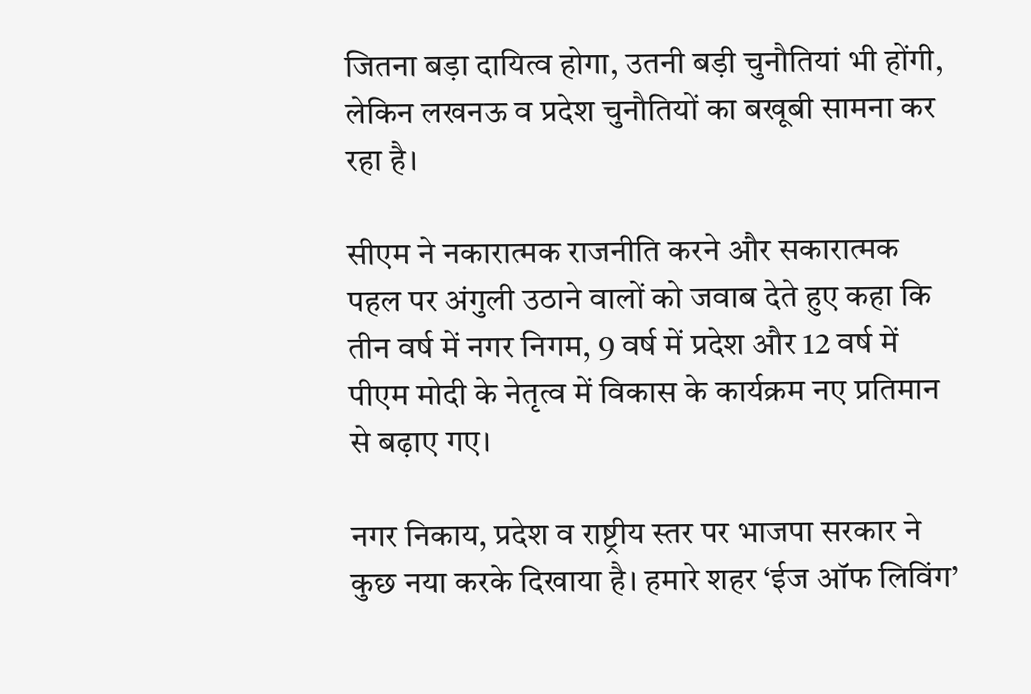जितना बड़ा दायित्व होगा, उतनी बड़ी चुनौतियां भी होंगी, लेकिन लखनऊ व प्रदेश चुनौतियों का बखूबी सामना कर रहा है।

सीएम ने नकारात्मक राजनीति करने और सकारात्मक पहल पर अंगुली उठाने वालों को जवाब देते हुए कहा कि तीन वर्ष में नगर निगम, 9 वर्ष में प्रदेश और 12 वर्ष में पीएम मोदी के नेतृत्व में विकास के कार्यक्रम नए प्रतिमान से बढ़ाए गए।

नगर निकाय, प्रदेश व राष्ट्रीय स्तर पर भाजपा सरकार ने कुछ नया करके दिखाया है। हमारे शहर ‘ईज ऑफ लिविंग’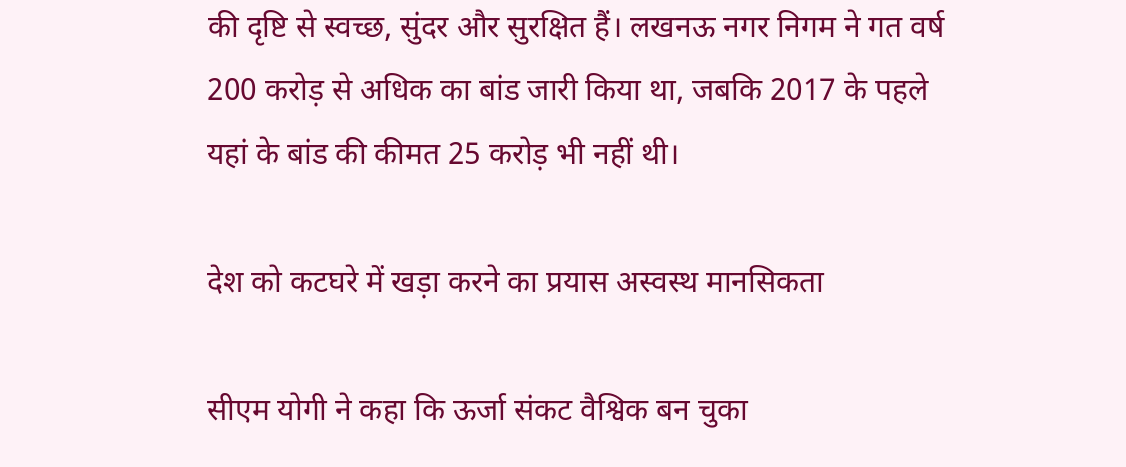की दृष्टि से स्वच्छ, सुंदर और सुरक्षित हैं। लखनऊ नगर निगम ने गत वर्ष 200 करोड़ से अधिक का बांड जारी किया था, जबकि 2017 के पहले यहां के बांड की कीमत 25 करोड़ भी नहीं थी।

देश को कटघरे में खड़ा करने का प्रयास अस्वस्थ मानसिकता

सीएम योगी ने कहा कि ऊर्जा संकट वैश्विक बन चुका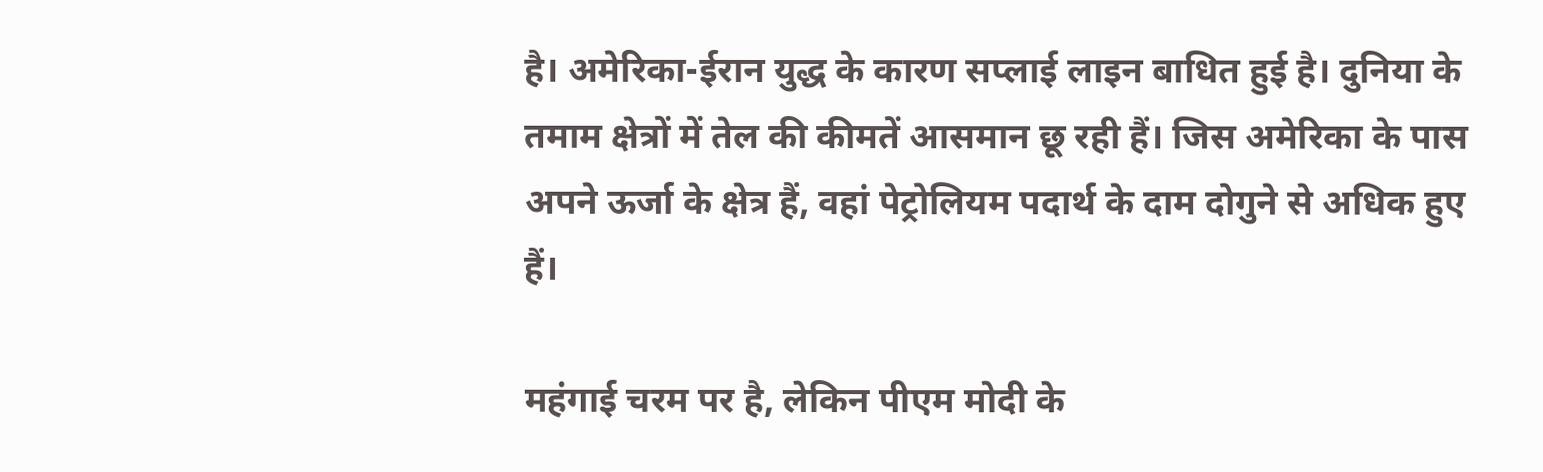है। अमेरिका-ईरान युद्ध के कारण सप्लाई लाइन बाधित हुई है। दुनिया के तमाम क्षेत्रों में तेल की कीमतें आसमान छू रही हैं। जिस अमेरिका के पास अपने ऊर्जा के क्षेत्र हैं, वहां पेट्रोलियम पदार्थ के दाम दोगुने से अधिक हुए हैं।

महंगाई चरम पर है, लेकिन पीएम मोदी के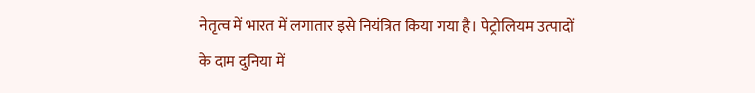नेतृत्व में भारत में लगातार इसे नियंत्रित किया गया है। पेट्रोलियम उत्पादों के दाम दुनिया में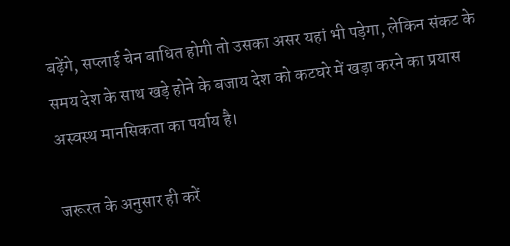बढ़ेंगे, सप्लाई चेन बाधित होगी तो उसका असर यहां भी पड़ेगा, लेकिन संकट के समय देश के साथ खड़े होने के बजाय देश को कटघरे में खड़ा करने का प्रयास अस्वस्थ मानसिकता का पर्याय है।

जरूरत के अनुसार ही करें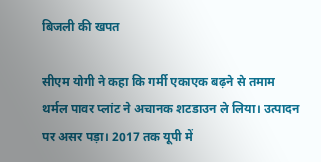बिजली की खपत

सीएम योगी ने कहा कि गर्मी एकाएक बढ़ने से तमाम थर्मल पावर प्लांट ने अचानक शटडाउन ले लिया। उत्पादन पर असर पड़ा। 2017 तक यूपी में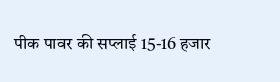पीक पावर की सप्लाई 15-16 हजार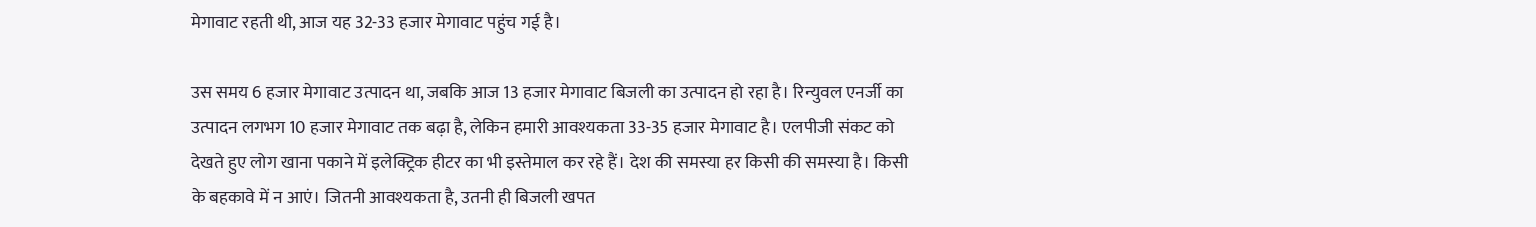मेगावाट रहती थी, आज यह 32-33 हजार मेगावाट पहुंच गई है।

उस समय 6 हजार मेगावाट उत्पादन था, जबकि आज 13 हजार मेगावाट बिजली का उत्पादन हो रहा है। रिन्युवल एनर्जी का उत्पादन लगभग 10 हजार मेगावाट तक बढ़ा है, लेकिन हमारी आवश्यकता 33-35 हजार मेगावाट है। एलपीजी संकट को देखते हुए लोग खाना पकाने में इलेक्ट्रिक हीटर का भी इस्तेमाल कर रहे हैं। देश की समस्या हर किसी की समस्या है। किसी के बहकावे में न आएं। जितनी आवश्यकता है, उतनी ही बिजली खपत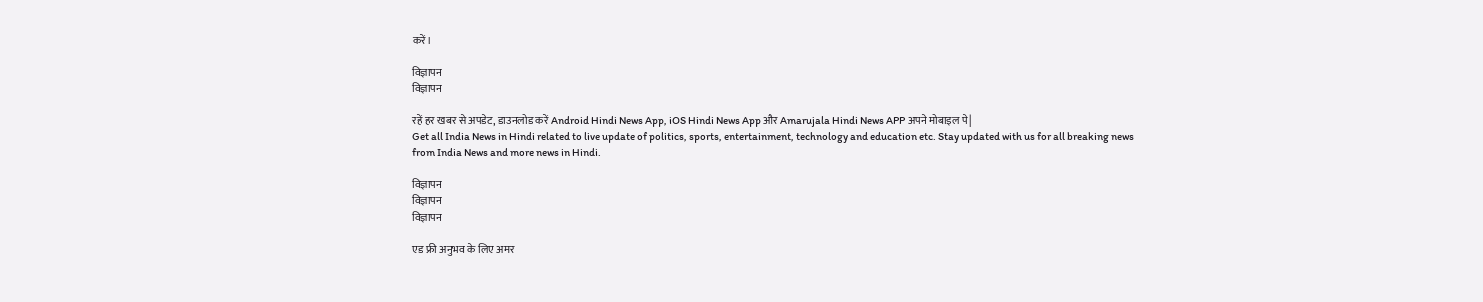करें।

विज्ञापन
विज्ञापन

रहें हर खबर से अपडेट, डाउनलोड करें Android Hindi News App, iOS Hindi News App और Amarujala Hindi News APP अपने मोबाइल पे|
Get all India News in Hindi related to live update of politics, sports, entertainment, technology and education etc. Stay updated with us for all breaking news from India News and more news in Hindi.

विज्ञापन
विज्ञापन
विज्ञापन

एड फ्री अनुभव के लिए अमर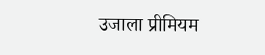उजाला प्रीमियम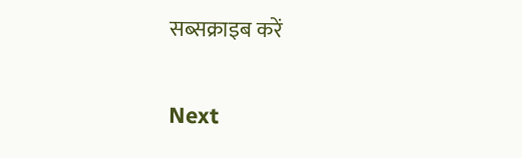सब्सक्राइब करें

Next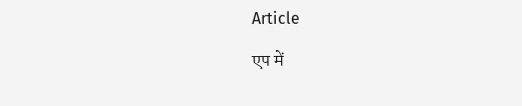Article

एप में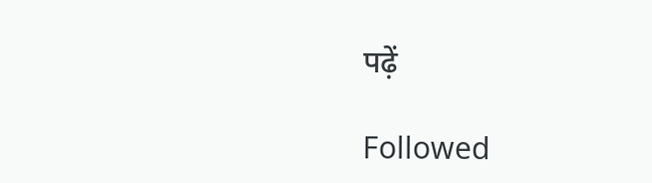पढ़ें

Followed